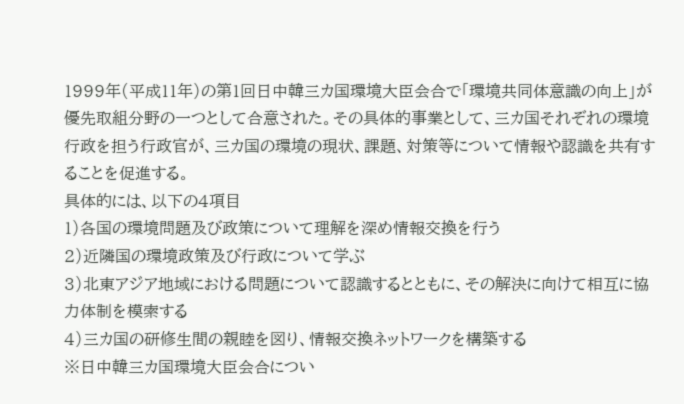1999年(平成11年)の第1回日中韓三カ国環境大臣会合で「環境共同体意識の向上」が優先取組分野の一つとして合意された。その具体的事業として、三カ国それぞれの環境行政を担う行政官が、三カ国の環境の現状、課題、対策等について情報や認識を共有することを促進する。
具体的には、以下の4項目
1)各国の環境問題及び政策について理解を深め情報交換を行う
2)近隣国の環境政策及び行政について学ぶ
3)北東アジア地域における問題について認識するとともに、その解決に向けて相互に協力体制を模索する
4)三カ国の研修生間の親睦を図り、情報交換ネットワークを構築する
※日中韓三カ国環境大臣会合につい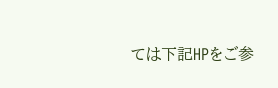ては下記HPをご参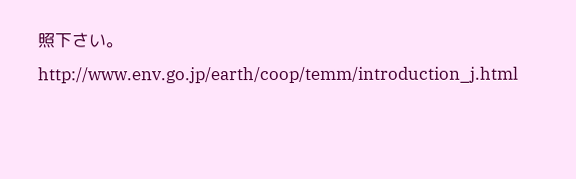照下さい。
http://www.env.go.jp/earth/coop/temm/introduction_j.html